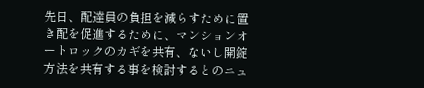先日、配達員の負担を減らすために置き配を促進するために、マンションオートロックのカギを共有、ないし開錠方法を共有する事を検討するとのニュ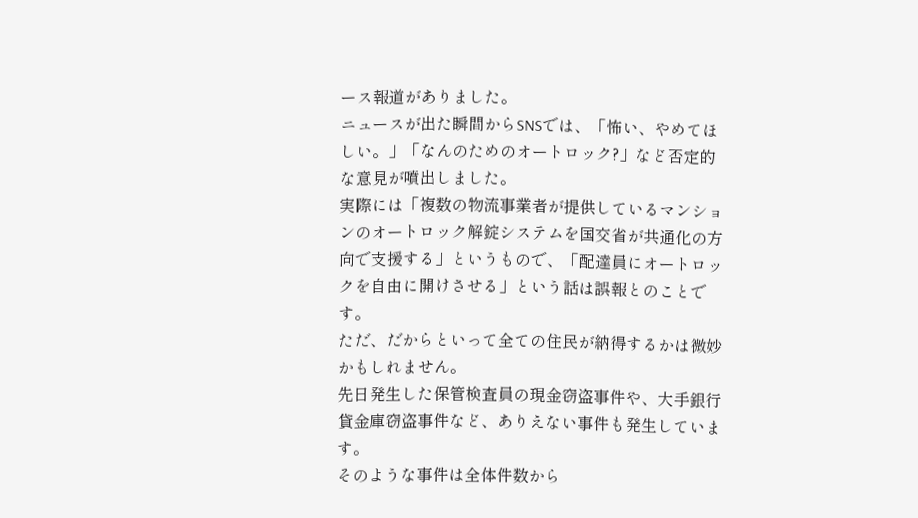ース報道がありました。
ニュースが出た瞬間からSNSでは、「怖い、やめてほしい。」「なんのためのオートロック?」など否定的な意見が噴出しました。
実際には「複数の物流事業者が提供しているマンションのオートロック解錠システムを国交省が共通化の方向で支援する」というもので、「配達員にオートロックを自由に開けさせる」という話は誤報とのことです。
ただ、だからといって全ての住民が納得するかは微妙かもしれません。
先日発生した保管検査員の現金窃盗事件や、大手銀行貸金庫窃盗事件など、ありえない事件も発生しています。
そのような事件は全体件数から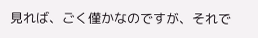見れば、ごく僅かなのですが、それで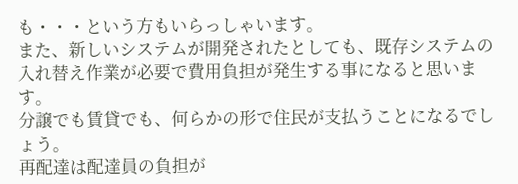も・・・という方もいらっしゃいます。
また、新しいシステムが開発されたとしても、既存システムの入れ替え作業が必要で費用負担が発生する事になると思います。
分譲でも賃貸でも、何らかの形で住民が支払うことになるでしょう。
再配達は配達員の負担が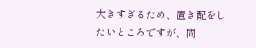大きすぎるため、置き配をしたいところですが、問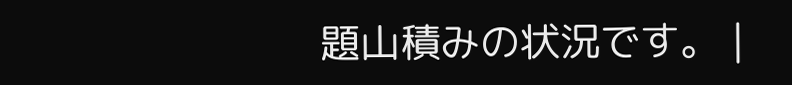題山積みの状況です。 |